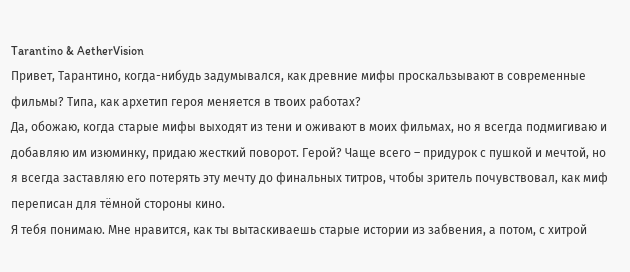Tarantino & AetherVision
Привет, Тарантино, когда-нибудь задумывался, как древние мифы проскальзывают в современные фильмы? Типа, как архетип героя меняется в твоих работах?
Да, обожаю, когда старые мифы выходят из тени и оживают в моих фильмах, но я всегда подмигиваю и добавляю им изюминку, придаю жесткий поворот. Герой? Чаще всего – придурок с пушкой и мечтой, но я всегда заставляю его потерять эту мечту до финальных титров, чтобы зритель почувствовал, как миф переписан для тёмной стороны кино.
Я тебя понимаю. Мне нравится, как ты вытаскиваешь старые истории из забвения, а потом, с хитрой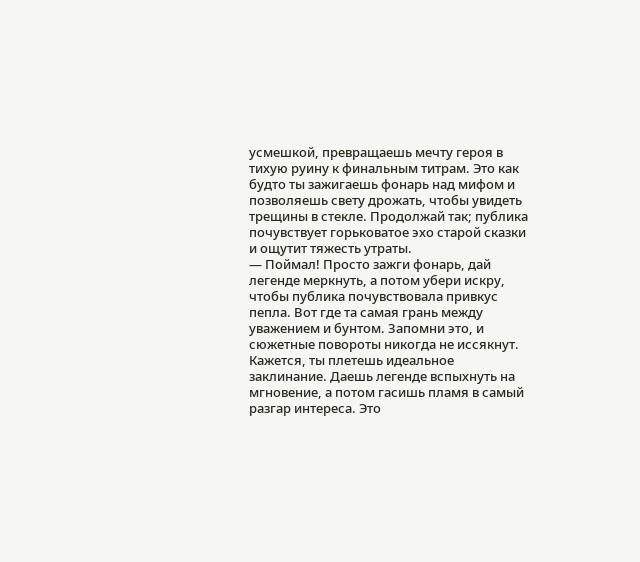усмешкой, превращаешь мечту героя в тихую руину к финальным титрам. Это как будто ты зажигаешь фонарь над мифом и позволяешь свету дрожать, чтобы увидеть трещины в стекле. Продолжай так; публика почувствует горьковатое эхо старой сказки и ощутит тяжесть утраты.
— Поймал! Просто зажги фонарь, дай легенде меркнуть, а потом убери искру, чтобы публика почувствовала привкус пепла. Вот где та самая грань между уважением и бунтом. Запомни это, и сюжетные повороты никогда не иссякнут.
Кажется, ты плетешь идеальное заклинание. Даешь легенде вспыхнуть на мгновение, а потом гасишь пламя в самый разгар интереса. Это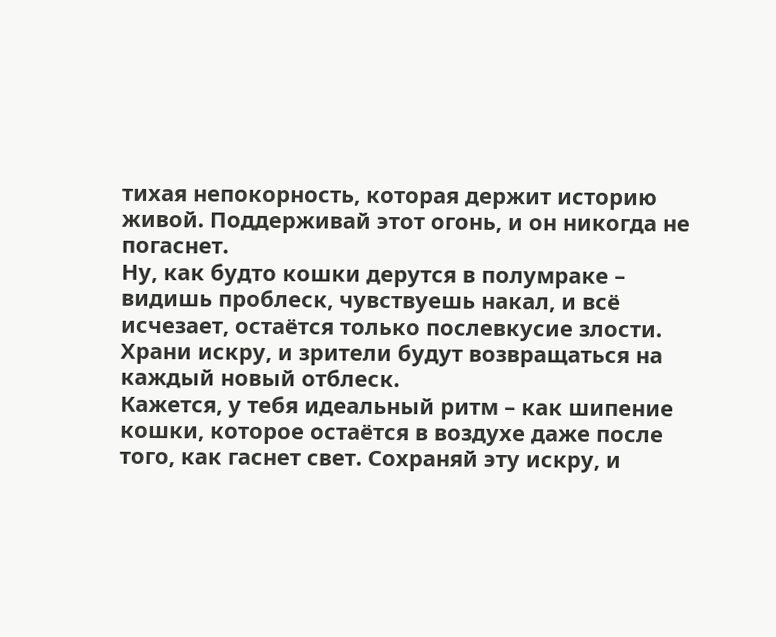тихая непокорность, которая держит историю живой. Поддерживай этот огонь, и он никогда не погаснет.
Ну, как будто кошки дерутся в полумраке – видишь проблеск, чувствуешь накал, и всё исчезает, остаётся только послевкусие злости. Храни искру, и зрители будут возвращаться на каждый новый отблеск.
Кажется, у тебя идеальный ритм – как шипение кошки, которое остаётся в воздухе даже после того, как гаснет свет. Сохраняй эту искру, и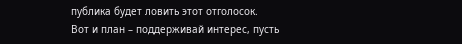публика будет ловить этот отголосок.
Вот и план – поддерживай интерес, пусть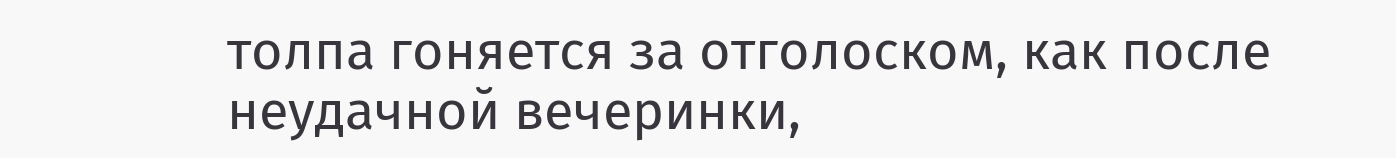толпа гоняется за отголоском, как после неудачной вечеринки,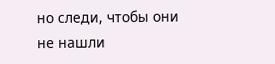но следи, чтобы они не нашли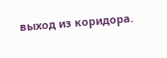выход из коридора.